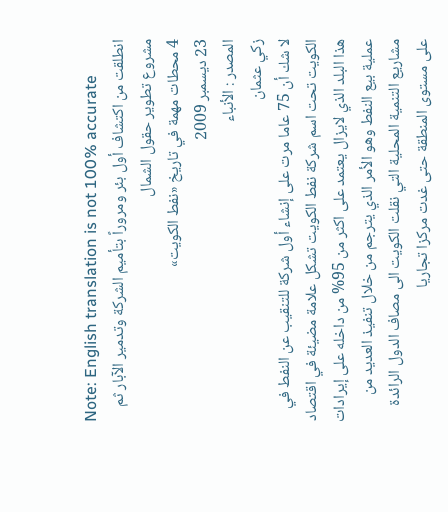Note: English translation is not 100% accurate
انطلقت من اكتشاف أول بئر ومروراً بتأميم الشركة وتدمير الآبار ثم مشروع تطوير حقول الشمال
4 محطات مهمة في تاريخ «نفط الكويت»
23 ديسمبر 2009
المصدر : الأنباء
زكي عثمان
لا شك أن 75 عاما مرت على إنشاء أول شركة للتنقيب عن النفط في الكويت تحت اسم شركة نفط الكويت تشكل علامة مضيئة في اقتصاد هذا البلد الذي لايزال يعتمد على اكثر من 95% من داخله على إيرادات عملية بيع النفط وهو الأمر الذي يترجم من خلال تنفيذ العديد من مشاريع التنمية المحلية التي نقلت الكويت الى مصاف الدول الرائدة على مستوى المنطقة حتى غدت مركزا تجاريا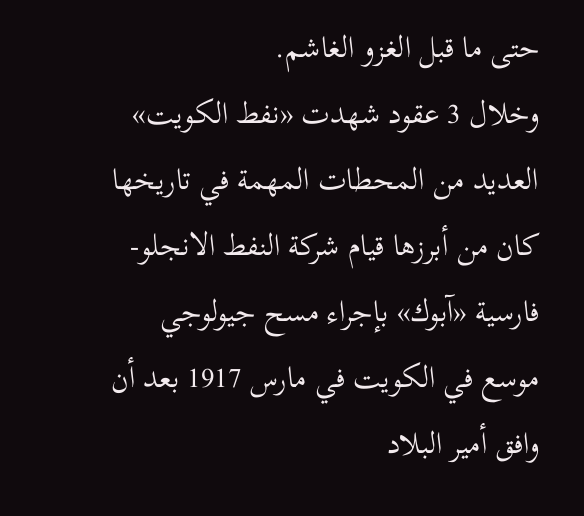حتى ما قبل الغزو الغاشم.
وخلال 3 عقود شهدت «نفط الكويت» العديد من المحطات المهمة في تاريخها كان من أبرزها قيام شركة النفط الانجلو-فارسية «آبوك» بإجراء مسح جيولوجي موسع في الكويت في مارس 1917 بعد أن وافق أمير البلاد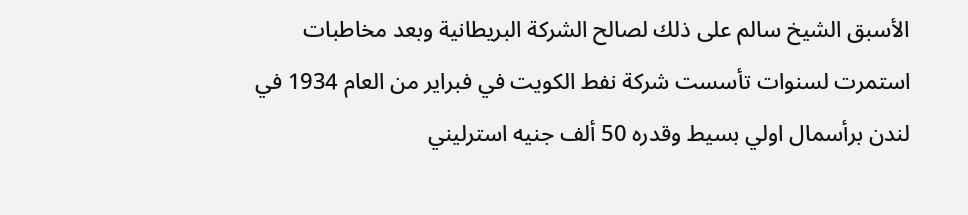الأسبق الشيخ سالم على ذلك لصالح الشركة البريطانية وبعد مخاطبات استمرت لسنوات تأسست شركة نفط الكويت في فبراير من العام 1934 في لندن برأسمال اولي بسيط وقدره 50 ألف جنيه استرليني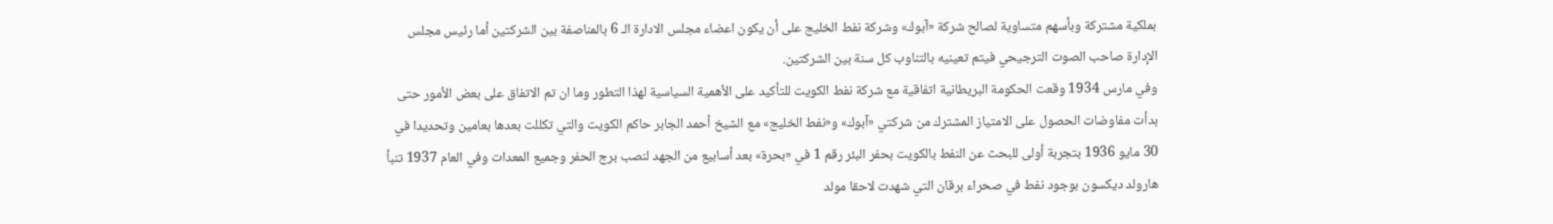بملكية مشتركة وبأسهم متساوية لصالح شركة «آبوك» وشركة نفط الخليج على أن يكون اعضاء مجلس الادارة الـ 6 بالمناصفة بين الشركتين أما رئيس مجلس الإدارة صاحب الصوت الترجيحي فيتم تعينيه بالتناوب كل سنة بين الشركتين.
وفي مارس 1934 وقعت الحكومة البريطانية اتفاقية مع شركة نفط الكويت للتأكيد على الأهمية السياسية لهذا التطور وما ان تم الاتفاق على بعض الأمور حتى بدأت مفاوضات الحصول على الامتياز المشترك من شركتي «آبوك» و«نفط الخليج» مع الشيخ أحمد الجابر حاكم الكويت والتي تكللت بعدها بعامين وتحديدا في 30 مايو 1936 بتجربة أولى للبحث عن النفط بالكويت بحفر البئر رقم 1 في «بحرة» بعد أسابيع من الجهد لنصب برج الحفر وجميع المعدات وفي العام 1937 تنبأ هارولد ديكسون بوجود نفط في صحراء برقان التي شهدت لاحقا مولد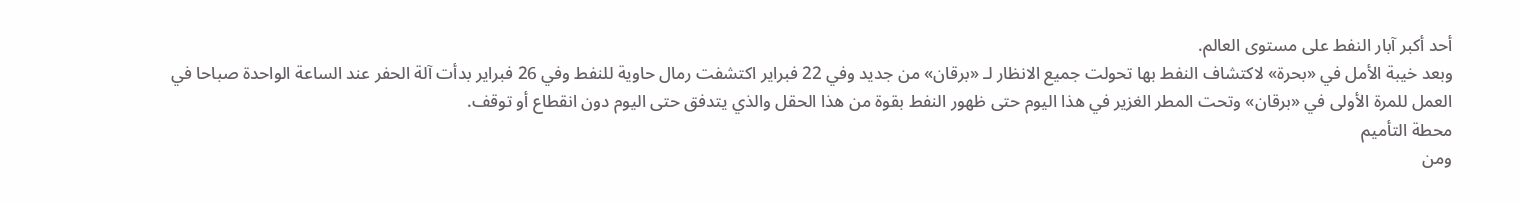أحد أكبر آبار النفط على مستوى العالم.
وبعد خيبة الأمل في «بحرة» لاكتشاف النفط بها تحولت جميع الانظار لـ «برقان» من جديد وفي 22 فبراير اكتشفت رمال حاوية للنفط وفي 26 فبراير بدأت آلة الحفر عند الساعة الواحدة صباحا في العمل للمرة الأولى في «برقان» وتحت المطر الغزير في هذا اليوم حتى ظهور النفط بقوة من هذا الحقل والذي يتدفق حتى اليوم دون انقطاع أو توقف.
محطة التأميم
ومن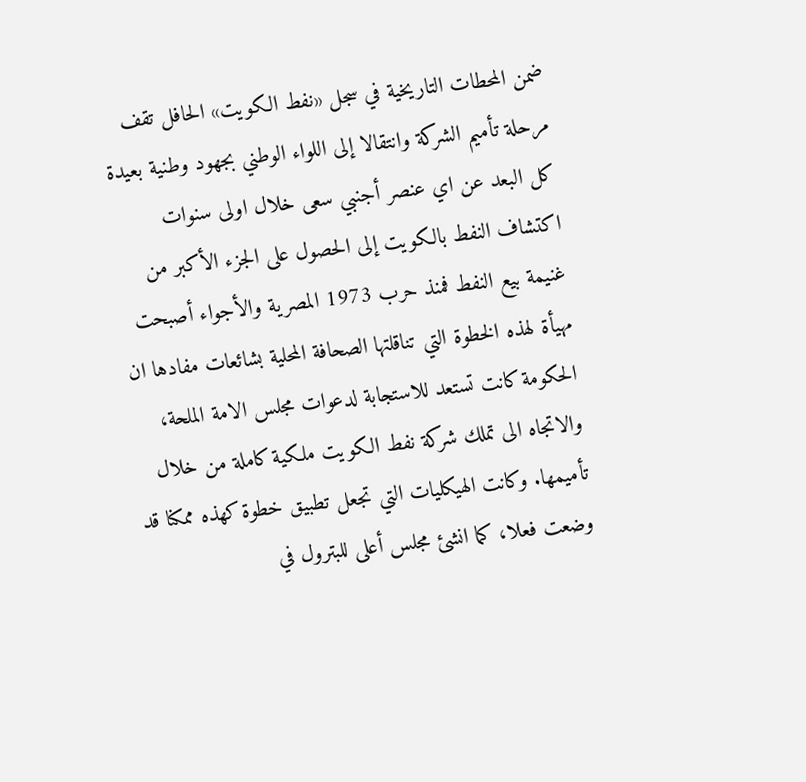ضمن المحطات التاريخية في سجل «نفط الكويت» الحافل تقف مرحلة تأميم الشركة وانتقالا إلى اللواء الوطني بجهود وطنية بعيدة كل البعد عن اي عنصر أجنبي سعى خلال اولى سنوات اكتشاف النفط بالكويت إلى الحصول على الجزء الأكبر من غنيمة بيع النفط فمنذ حرب 1973 المصرية والأجواء أصبحت مهيأة لهذه الخطوة التي تناقلتها الصحافة المحلية بشائعات مفادها ان الحكومة كانت تستعد للاستجابة لدعوات مجلس الامة الملحة، والاتجاه الى تملك شركة نفط الكويت ملكية كاملة من خلال تأميمها. وكانت الهيكليات التي تجعل تطبيق خطوة كهذه ممكنا قد وضعت فعلا، كما انشئ مجلس أعلى للبترول في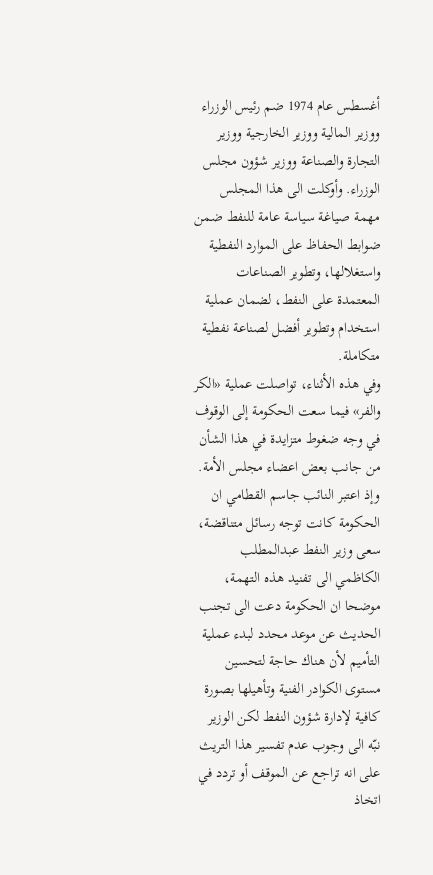أغسطس عام 1974 ضم رئيس الوزراء ووزير المالية ووزير الخارجية ووزير التجارة والصناعة ووزير شؤون مجلس الوزراء. وأوكلت الى هذا المجلس مهمة صياغة سياسة عامة للنفط ضمن ضوابط الحفاظ على الموارد النفطية واستغلالها، وتطوير الصناعات المعتمدة على النفط، لضمان عملية استخدام وتطوير أفضل لصناعة نفطية متكاملة.
وفي هذه الأثناء، تواصلت عملية «الكر والفر» فيما سعت الحكومة إلى الوقوف في وجه ضغوط متزايدة في هذا الشأن من جانب بعض اعضاء مجلس الأمة. وإذ اعتبر النائب جاسم القطامي ان الحكومة كانت توجه رسائل متناقضة، سعى وزير النفط عبدالمطلب الكاظمي الى تفنيد هذه التهمة، موضحا ان الحكومة دعت الى تجنب الحديث عن موعد محدد لبدء عملية التأميم لأن هناك حاجة لتحسين مستوى الكوادر الفنية وتأهيلها بصورة كافية لإدارة شؤون النفط لكن الوزير نبّه الى وجوب عدم تفسير هذا التريث على انه تراجع عن الموقف أو تردد في اتخاذ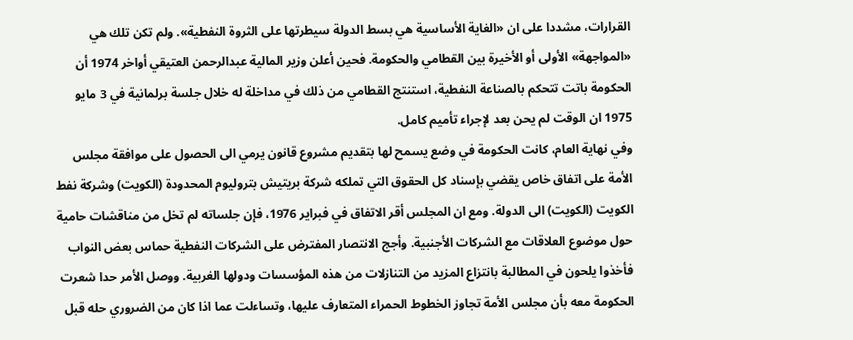القرارات، مشددا على ان «الغاية الأساسية هي بسط الدولة سيطرتها على الثروة النفطية». ولم تكن تلك هي «المواجهة» الأولى أو الأخيرة بين القطامي والحكومة. فحين أعلن وزير المالية عبدالرحمن العتيقي أواخر 1974 أن الحكومة باتت تتحكم بالصناعة النفطية، استنتج القطامي من ذلك في مداخلة له خلال جلسة برلمانية في 3 مايو 1975 ان الوقت لم يحن بعد لإجراء تأميم كامل.
وفي نهاية العام، كانت الحكومة في وضع يسمح لها بتقديم مشروع قانون يرمي الى الحصول على موافقة مجلس الأمة على اتفاق خاص يقضي بإسناد كل الحقوق التي تملكه شركة بريتيش بتروليوم المحدودة (الكويت) وشركة نفط الكويت (الكويت) الى الدولة. ومع ان المجلس أقر الاتفاق في فبراير 1976، فإن جلساته لم تخل من مناقشات حامية حول موضوع العلاقات مع الشركات الأجنبية. وأجج الانتصار المفترض على الشركات النفطية حماس بعض النواب فأخذوا يلحون في المطالبة بانتزاع المزيد من التنازلات من هذه المؤسسات ودولها الغربية. ووصل الأمر حدا شعرت الحكومة معه بأن مجلس الأمة تجاوز الخطوط الحمراء المتعارف عليها، وتساءلت عما اذا كان من الضروري حله قبل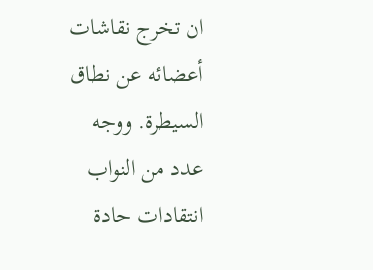ان تخرج نقاشات أعضائه عن نطاق السيطرة. ووجه عدد من النواب انتقادات حادة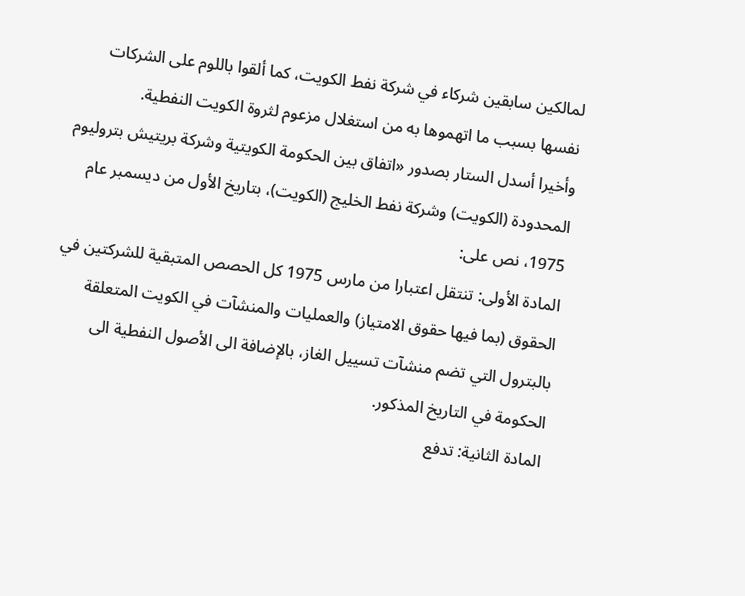لمالكين سابقين شركاء في شركة نفط الكويت، كما ألقوا باللوم على الشركات نفسها بسبب ما اتهموها به من استغلال مزعوم لثروة الكويت النفطية.
وأخيرا أسدل الستار بصدور «اتفاق بين الحكومة الكويتية وشركة بريتيش بتروليوم المحدودة (الكويت) وشركة نفط الخليج (الكويت)، بتاريخ الأول من ديسمبر عام 1975، نص على:
المادة الأولى: تنتقل اعتبارا من مارس 1975 كل الحصص المتبقية للشركتين في الحقوق (بما فيها حقوق الامتياز) والعمليات والمنشآت في الكويت المتعلقة بالبترول التي تضم منشآت تسييل الغاز، بالإضافة الى الأصول النفطية الى الحكومة في التاريخ المذكور.
المادة الثانية: تدفع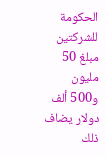الحكومة للشركتين مبلغ 50 مليون و500 ألف دولار يضاف ذلك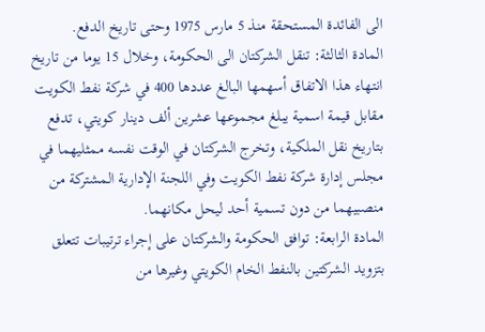الى الفائدة المستحقة منذ 5 مارس 1975 وحتى تاريخ الدفع.
المادة الثالثة: تنقل الشركتان الى الحكومة، وخلال 15 يوما من تاريخ انتهاء هذا الاتفاق أسهمها البالغ عددها 400 في شركة نفط الكويت مقابل قيمة اسمية يبلغ مجموعها عشرين ألف دينار كويتي، تدفع بتاريخ نقل الملكية، وتخرج الشركتان في الوقت نفسه ممثليهما في مجلس إدارة شركة نفط الكويت وفي اللجنة الإدارية المشتركة من منصبيهما من دون تسمية أحد ليحل مكانهما.
المادة الرابعة: توافق الحكومة والشركتان على إجراء ترتيبات تتعلق بتزويد الشركتين بالنفط الخام الكويتي وغيرها من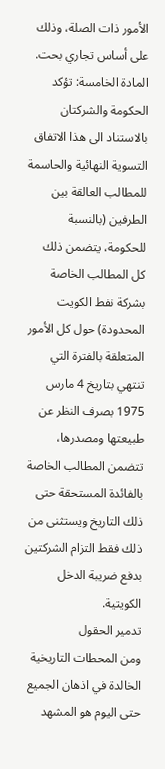الأمور ذات الصلة، وذلك على أساس تجاري بحت.
المادة الخامسة: تؤكد الحكومة والشركتان بالاستناد الى هذا الاتفاق التسوية النهائية والحاسمة للمطالب العالقة بين الطرفين (بالنسبة للحكومة، يتضمن ذلك كل المطالب الخاصة بشركة نفط الكويت المحدودة) حول كل الأمور المتعلقة بالفترة التي تنتهي بتاريخ 4 مارس 1975 بصرف النظر عن طبيعتها ومصدرها، تتضمن المطالب الخاصة بالفائدة المستحقة حتى ذلك التاريخ ويستثنى من ذلك فقط التزام الشركتين بدفع ضريبة الدخل الكويتية.
تدمير الحقول
ومن المحطات التاريخية الخالدة في اذهان الجميع حتى اليوم هو المشهد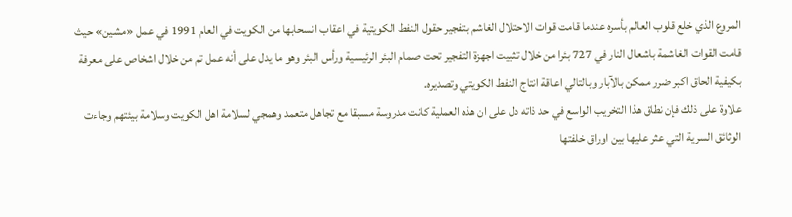المروع الذي خلع قلوب العالم بأسره عندما قامت قوات الاحتلال الغاشم بتفجير حقول النفط الكويتية في اعقاب انسحابها من الكويت في العام 1991 في عمل «مشين» حيث قامت القوات الغاشمة باشعال النار في 727 بئرا من خلال تثبيت اجهزة التفجير تحت صمام البئر الرئيسية ورأس البئر وهو ما يدل على أنه عمل تم من خلال اشخاص على معرفة بكيفية الحاق اكبر ضرر ممكن بالآبار وبالتالي اعاقة انتاج النفط الكويتي وتصديره.
علاوة على ذلك فإن نطاق هذا التخريب الواسع في حد ذاته دل على ان هذه العملية كانت مدروسة مسبقا مع تجاهل متعمد وهمجي لسلامة اهل الكويت وسلامة بيئتهم وجاءت الوثائق السرية التي عثر عليها بين اوراق خلفتها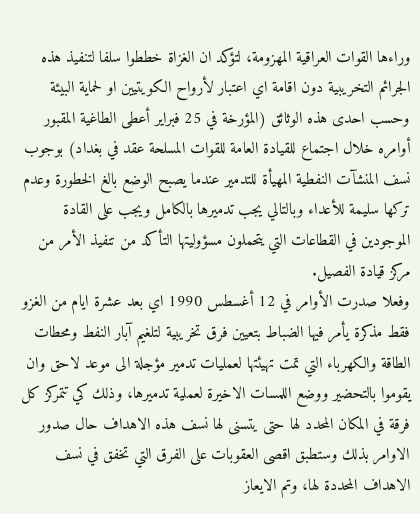وراءها القوات العراقية المهزومة، لتؤكد ان الغزاة خططوا سلفا لتنفيذ هذه الجرائم التخريبية دون اقامة اي اعتبار لأرواح الكويتيين او لحماية البيئة وحسب احدى هذه الوثائق (المؤرخة في 25 فبراير أعطى الطاغية المقبور أوامره خلال اجتماع للقيادة العامة للقوات المسلحة عقد في بغداد) بوجوب نسف المنشآت النفطية المهيأة للتدمير عندما يصبح الوضع بالغ الخطورة وعدم تركها سليمة للأعداء وبالتالي يجب تدميرها بالكامل ويجب على القادة الموجودين في القطاعات التي يتحملون مسؤوليتها التأكد من تنفيذ الأمر من مركز قيادة الفصيل.
وفعلا صدرت الأوامر في 12 أغسطس 1990 اي بعد عشرة ايام من الغزو فقط مذكرة يأمر فيها الضباط بتعيين فرق تخريبية لتلغيم آبار النفط ومحطات الطاقة والكهرباء التي تمت تهيئتها لعمليات تدمير مؤجلة الى موعد لاحق وان يقوموا بالتحضير ووضع اللمسات الاخيرة لعملية تدميرها، وذلك كي تتمركز كل فرقة في المكان المحدد لها حتى يتسنى لها نسف هذه الاهداف حال صدور الاوامر بذلك وستطبق اقصى العقوبات على الفرق التي تخفق في نسف الاهداف المحددة لها، وتم الايعاز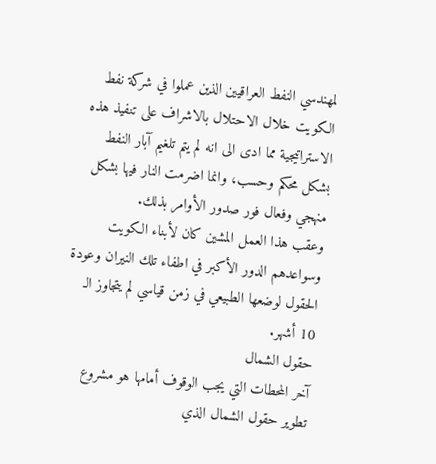لمهندسي النفط العراقيين الذين عملوا في شركة نفط الكويت خلال الاحتلال بالاشراف على تنفيذ هذه الاستراتيجية مما ادى الى انه لم يتم تلغيم آبار النفط بشكل محكم وحسب، وانما اضرمت النار فيها بشكل منهجي وفعال فور صدور الأوامر بذلك.
وعقب هذا العمل المشين كان لأبناء الكويت وسواعدهم الدور الأكبر في اطفاء تلك النيران وعودة الحقول لوضعها الطبيعي في زمن قياسي لم يتجاوز الـ 10 أشهر.
حقول الشمال
آخر المحطات التي يجب الوقوف أمامها هو مشروع تطوير حقول الشمال الذي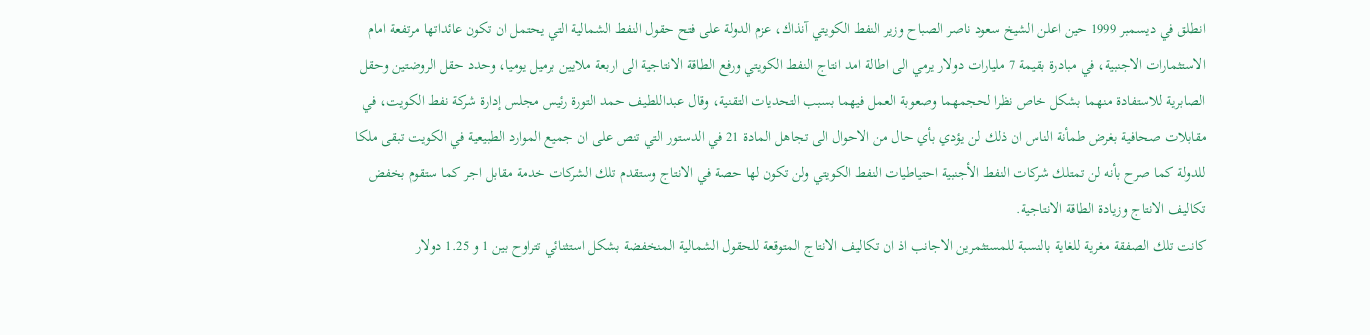انطلق في ديسمبر 1999 حين اعلن الشيخ سعود ناصر الصباح وزير النفط الكويتي آنذاك، عزم الدولة على فتح حقول النفط الشمالية التي يحتمل ان تكون عائداتها مرتفعة امام الاستثمارات الاجنبية، في مبادرة بقيمة 7 مليارات دولار يرمي الى اطالة امد انتاج النفط الكويتي ورفع الطاقة الانتاجية الى اربعة ملايين برميل يوميا، وحدد حقل الروضتين وحقل الصابرية للاستفادة منهما بشكل خاص نظرا لحجمهما وصعوبة العمل فيهما بسبب التحديات التقنية، وقال عبداللطيف حمد التورة رئيس مجلس إدارة شركة نفط الكويت، في مقابلات صحافية بغرض طمأنة الناس ان ذلك لن يؤدي بأي حال من الاحوال الى تجاهل المادة 21 في الدستور التي تنص على ان جميع الموارد الطبيعية في الكويت تبقى ملكا للدولة كما صرح بأنه لن تمتلك شركات النفط الأجنبية احتياطيات النفط الكويتي ولن تكون لها حصة في الانتاج وستقدم تلك الشركات خدمة مقابل اجر كما ستقوم بخفض تكاليف الانتاج وزيادة الطاقة الانتاجية.
كانت تلك الصفقة مغرية للغاية بالنسبة للمستثمرين الاجانب اذ ان تكاليف الانتاج المتوقعة للحقول الشمالية المنخفضة بشكل استثنائي تتراوح بين 1 و 1.25 دولار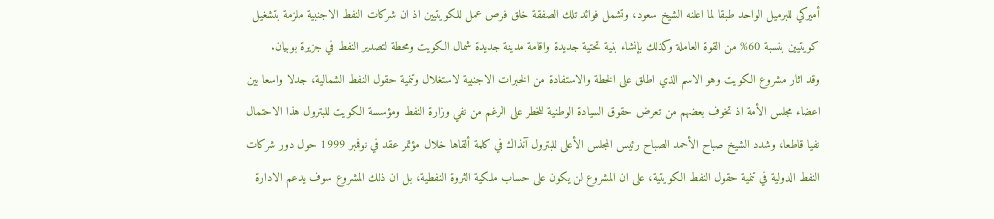أميركي للبرميل الواحد طبقا لما اعلنه الشيخ سعود، وتشمل فوائد تلك الصفقة خلق فرص عمل للكويتيين اذ ان شركات النفط الاجنبية ملزمة بتشغيل كويتيين بنسبة 60% من القوة العاملة وكذلك بإنشاء بنية تحتية جديدة واقامة مدينة جديدة شمال الكويت ومحطة لتصدير النفط في جزيرة بوبيان.
وقد اثار مشروع الكويت وهو الاسم الذي اطلق على الخطة والاستفادة من الخبرات الاجنبية لاستغلال وتنمية حقول النفط الشمالية، جدلا واسعا بين اعضاء مجلس الأمة اذ تخوف بعضهم من تعرض حقوق السيادة الوطنية للخطر على الرغم من نفي وزارة النفط ومؤسسة الكويت للبترول هذا الاحتمال نفيا قاطعا، وشدد الشيخ صباح الأحمد الصباح رئيس المجلس الأعلى للبترول آنذاك في كلمة ألقاها خلال مؤتمر عقد في نوفمبر 1999 حول دور شركات النفط الدولية في تنمية حقول النفط الكويتية، على ان المشروع لن يكون على حساب ملكية الثروة النفطية، بل ان ذلك المشروع سوف يدعم الادارة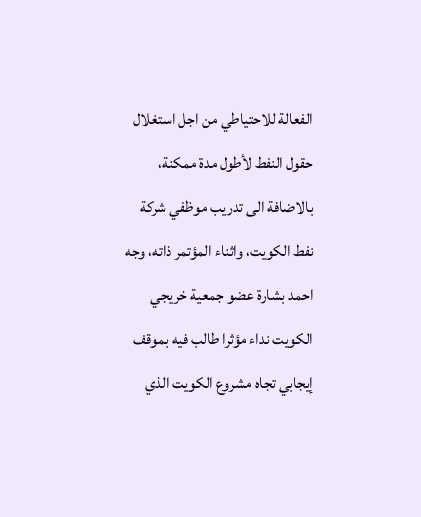الفعالة للاحتياطي من اجل استغلال حقول النفط لأطول مدة ممكنة، بالاضافة الى تدريب موظفي شركة نفط الكويت، واثناء المؤتمر ذاته، وجه احمد بشارة عضو جمعية خريجي الكويت نداء مؤثرا طالب فيه بموقف إيجابي تجاه مشروع الكويت الذي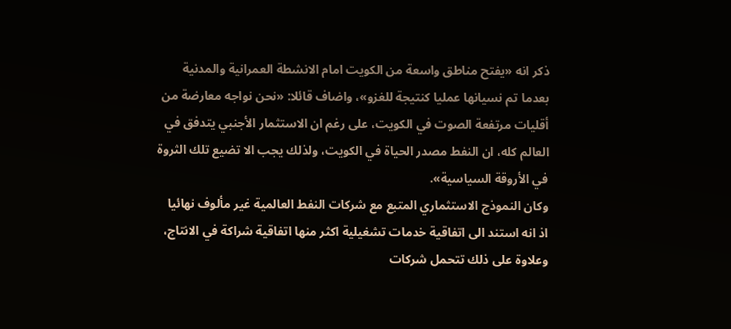ذكر انه «يفتح مناطق واسعة من الكويت امام الانشطة العمرانية والمدنية بعدما تم نسيانها عمليا كنتيجة للغزو»، واضاف قائلا: «نحن نواجه معارضة من أقليات مرتفعة الصوت في الكويت، على رغم ان الاستثمار الأجنبي يتدفق في العالم كله، ان النفط مصدر الحياة في الكويت، ولذلك يجب الا تضيع تلك الثروة في الأروقة السياسية».
وكان النموذج الاستثماري المتبع مع شركات النفط العالمية غير مألوف نهائيا اذ انه استند الى اتفاقية خدمات تشغيلية اكثر منها اتفاقية شراكة في الانتاج، وعلاوة على ذلك تتحمل شركات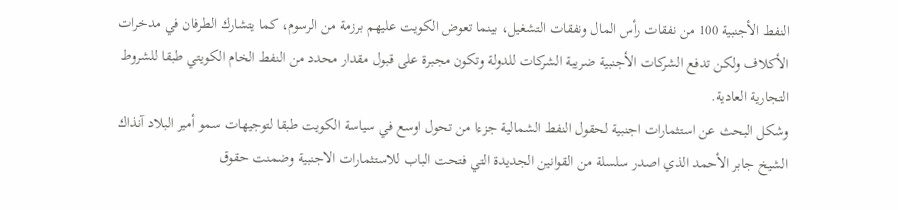النفط الأجنبية 100 من نفقات رأس المال ونفقات التشغيل، بينما تعوض الكويت عليهم برزمة من الرسوم، كما يتشارك الطرفان في مدخرات الأكلاف ولكن تدفع الشركات الأجنبية ضريبة الشركات للدولة وتكون مجبرة على قبول مقدار محدد من النفط الخام الكويتي طبقا للشروط التجارية العادية.
وشكل البحث عن استثمارات اجنبية لحقول النفط الشمالية جزءا من تحول اوسع في سياسة الكويت طبقا لتوجيهات سمو أمير البلاد آنذاك الشيخ جابر الأحمد الذي اصدر سلسلة من القوانين الجديدة التي فتحت الباب للاستثمارات الاجنبية وضمنت حقوق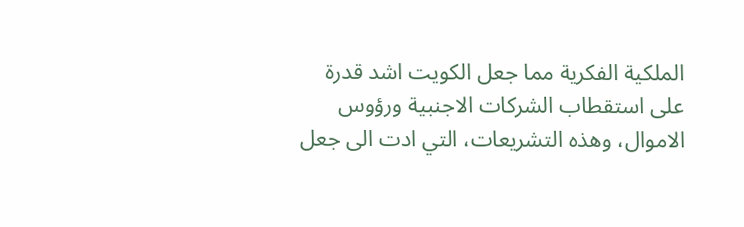الملكية الفكرية مما جعل الكويت اشد قدرة على استقطاب الشركات الاجنبية ورؤوس الاموال، وهذه التشريعات، التي ادت الى جعل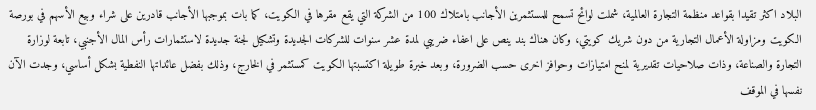البلاد اكثر تقيدا بقواعد منظمة التجارة العالمية، شملت لوائح تسمح للمستثمرين الأجانب بامتلاك 100 من الشركة التي يقع مقرها في الكويت، كما بات بموجبها الأجانب قادرين على شراء وبيع الأسهم في بورصة الكويت ومزاولة الأعمال التجارية من دون شريك كويتي، وكان هناك بند ينص على اعفاء ضريبي لمدة عشر سنوات للشركات الجديدة وتشكيل لجنة جديدة لاستثمارات رأس المال الأجنبي، تابعة لوزارة التجارة والصناعة، وذات صلاحيات تقديرية لمنح امتيازات وحوافز اخرى حسب الضرورة، وبعد خبرة طويلة اكتسبتها الكويت كمستثمر في الخارج، وذلك بفضل عائداتها النفطية بشكل أساسي، وجدت الآن نفسها في الموقف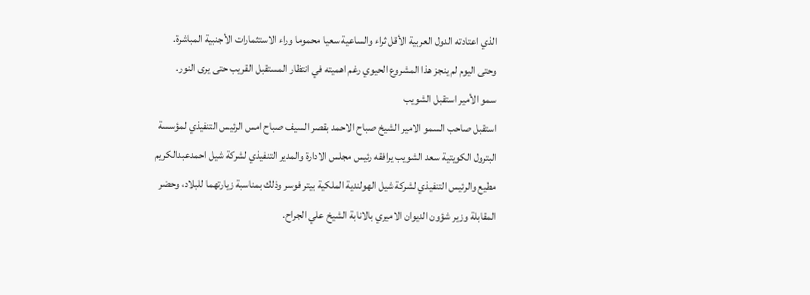الذي اعتادته الدول العربية الأقل ثراء والساعية سعيا محموما وراء الاستثمارات الأجنبية المباشرة.
وحتى اليوم لم ينجز هذا المشروع الحيوي رغم اهميته في انتظار المستقبل القريب حتى يرى النور.
سمو الأمير استقبل الشويب
استقبل صاحب السمو الامير الشيخ صباح الاحمد بقصر السيف صباح امس الرئيس التنفيذي لمؤسسة البترول الكويتية سعد الشويب يرافقه رئيس مجلس الادارة والمدير التنفيذي لشركة شيل احمدعبدالكريم مطيع والرئيس التنفيذي لشركة شيل الهولندية الملكية بيتر فوسر وذلك بمناسبة زيارتهما للبلاد، وحضر المقابلة وزير شؤون الديوان الاميري بالانابة الشيخ علي الجراح.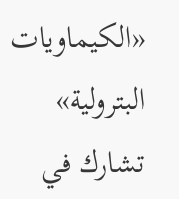«الكيماويات البترولية» تشارك في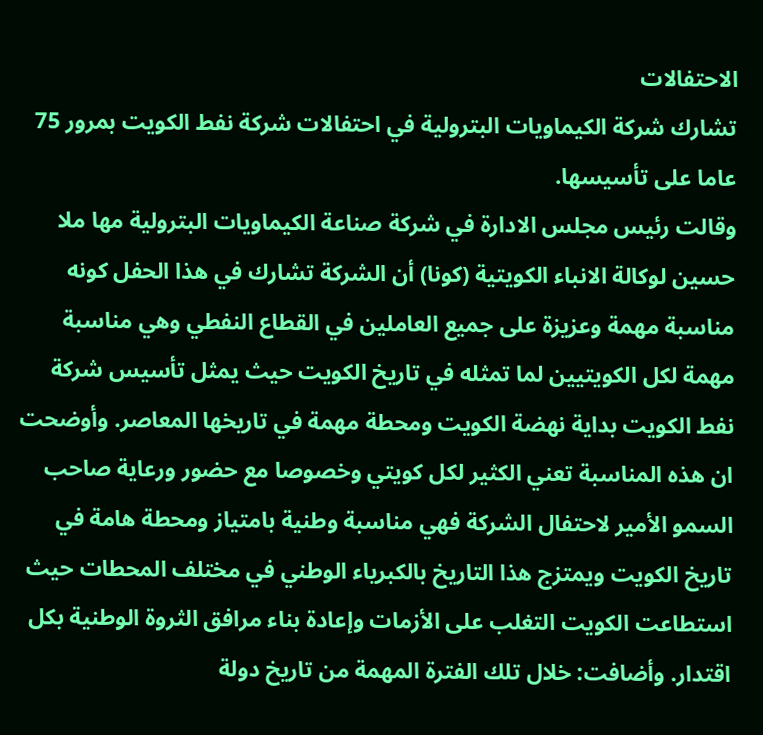الاحتفالات
تشارك شركة الكيماويات البترولية في احتفالات شركة نفط الكويت بمرور 75 عاما على تأسيسها.
وقالت رئيس مجلس الادارة في شركة صناعة الكيماويات البترولية مها ملا حسين لوكالة الانباء الكويتية (كونا) أن الشركة تشارك في هذا الحفل كونه مناسبة مهمة وعزيزة على جميع العاملين في القطاع النفطي وهي مناسبة مهمة لكل الكويتيين لما تمثله في تاريخ الكويت حيث يمثل تأسيس شركة نفط الكويت بداية نهضة الكويت ومحطة مهمة في تاريخها المعاصر. وأوضحت ان هذه المناسبة تعني الكثير لكل كويتي وخصوصا مع حضور ورعاية صاحب السمو الأمير لاحتفال الشركة فهي مناسبة وطنية بامتياز ومحطة هامة في تاريخ الكويت ويمتزج هذا التاريخ بالكبرياء الوطني في مختلف المحطات حيث استطاعت الكويت التغلب على الأزمات وإعادة بناء مرافق الثروة الوطنية بكل اقتدار. وأضافت: خلال تلك الفترة المهمة من تاريخ دولة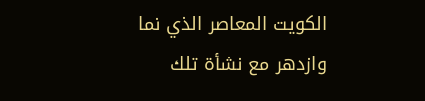الكويت المعاصر الذي نما وازدهر مع نشأة تلك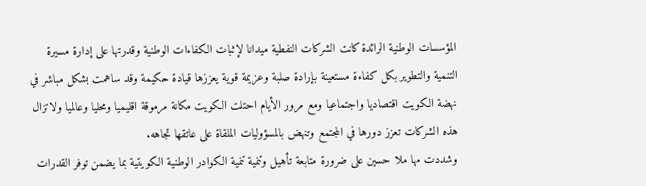المؤسسات الوطنية الرائدة كانت الشركات النفطية ميدانا لإثبات الكفاءات الوطنية وقدرتها على إدارة مسيرة التنمية والتطوير بكل كفاءة مستعينة بإرادة صلبة وعزيمة قوية يعززها قيادة حكيمة وقد ساهمت بشكل مباشر في نهضة الكويت اقتصاديا واجتماعيا ومع مرور الأيام احتلت الكويت مكانة مرموقة اقليميا ومحليا وعالميا ولاتزال هذه الشركات تعزز دورها في المجتمع وتنهض بالمسؤوليات الملقاة على عاتقها تجاهه.
وشددت مها ملا حسين على ضرورة متابعة تأهيل وتنمية تنمية الكوادر الوطنية الكويتية بما يضمن توفر القدرات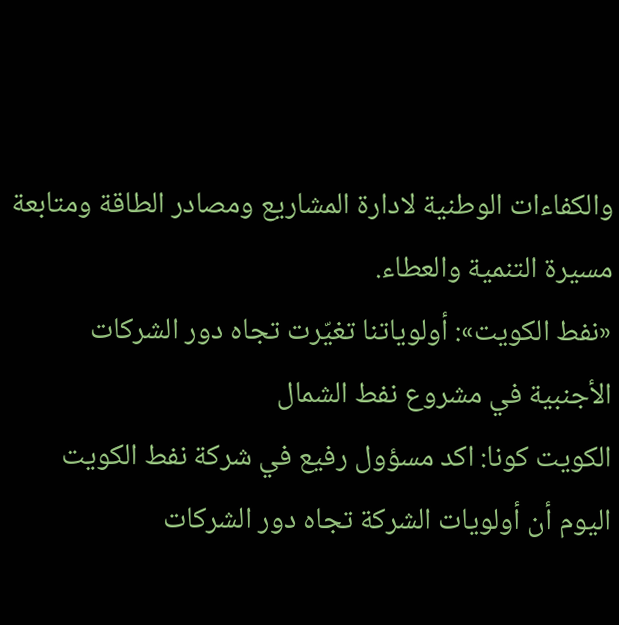والكفاءات الوطنية لادارة المشاريع ومصادر الطاقة ومتابعة مسيرة التنمية والعطاء.
«نفط الكويت»: أولوياتنا تغيّرت تجاه دور الشركات الأجنبية في مشروع نفط الشمال
الكويت كونا: اكد مسؤول رفيع في شركة نفط الكويت اليوم أن أولويات الشركة تجاه دور الشركات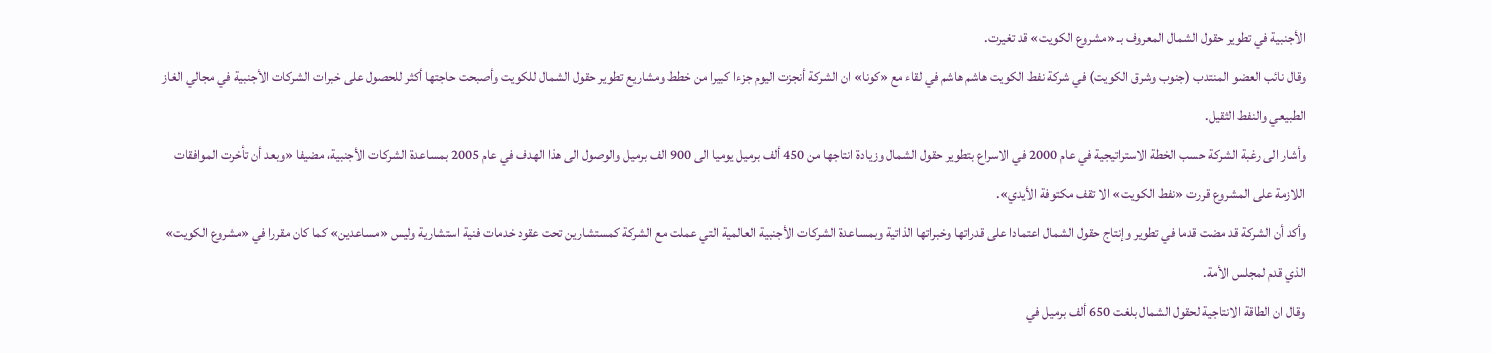الأجنبية في تطوير حقول الشمال المعروف بـ «مشروع الكويت» قد تغيرت.
وقال نائب العضو المنتدب (جنوب وشرق الكويت) في شركة نفط الكويت هاشم هاشم في لقاء مع «كونا» ان الشركة أنجزت اليوم جزءا كبيرا من خطط ومشاريع تطوير حقول الشمال للكويت وأصبحت حاجتها أكثر للحصول على خبرات الشركات الأجنبية في مجالي الغاز الطبيعي والنفط الثقيل.
وأشار الى رغبة الشركة حسب الخطة الاستراتيجية في عام 2000 في الاسراع بتطوير حقول الشمال وزيادة انتاجها من 450 ألف برميل يوميا الى 900 الف برميل والوصول الى هذا الهدف في عام 2005 بمساعدة الشركات الأجنبية، مضيفا «وبعد أن تأخرت الموافقات اللازمة على المشروع قررت «نفط الكويت» الا تقف مكتوفة الأيدي».
وأكد أن الشركة قد مضت قدما في تطوير وإنتاج حقول الشمال اعتمادا على قدراتها وخبراتها الذاتية وبمساعدة الشركات الأجنبية العالمية التي عملت مع الشركة كمستشارين تحت عقود خدمات فنية استشارية وليس «مساعدين» كما كان مقررا في «مشروع الكويت» الذي قدم لمجلس الأمة.
وقال ان الطاقة الانتاجية لحقول الشمال بلغت 650 ألف برميل في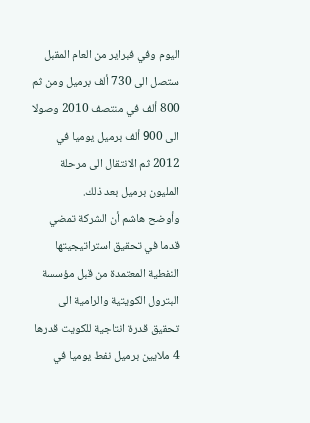اليوم وفي فبراير من العام المقبل ستصل الى 730 ألف برميل ومن ثم 800 ألف في منتصف 2010 وصولا الى 900 ألف برميل يوميا في 2012 ثم الانتقال الى مرحلة المليون برميل بعد ذلك.
وأوضح هاشم أن الشركة تمضي قدما في تحقيق استراتيجيتها النفطية المعتمدة من قبل مؤسسة البترول الكويتية والرامية الى تحقيق قدرة انتاجية للكويت قدرها 4 ملايين برميل نفط يوميا في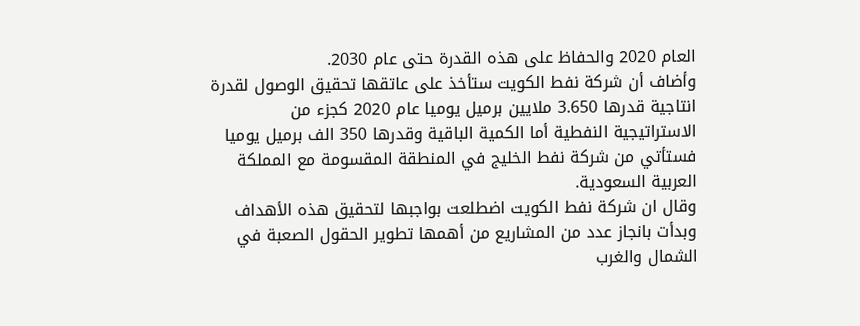العام 2020 والحفاظ على هذه القدرة حتى عام 2030.
وأضاف أن شركة نفط الكويت ستأخذ على عاتقها تحقيق الوصول لقدرة انتاجية قدرها 3.650 ملايين برميل يوميا عام 2020 كجزء من الاستراتيجية النفطية أما الكمية الباقية وقدرها 350 الف برميل يوميا فستأتي من شركة نفط الخليج في المنطقة المقسومة مع المملكة العربية السعودية.
وقال ان شركة نفط الكويت اضطلعت بواجبها لتحقيق هذه الأهداف وبدأت بانجاز عدد من المشاريع من أهمها تطوير الحقول الصعبة في الشمال والغرب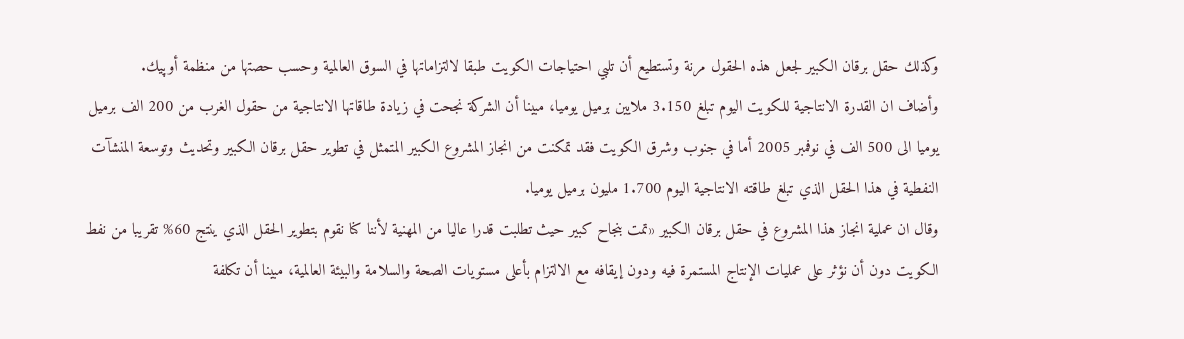وكذلك حقل برقان الكبير لجعل هذه الحقول مرنة وتستطيع أن تلبي احتياجات الكويت طبقا لالتزاماتها في السوق العالمية وحسب حصتها من منظمة أوپيك.
وأضاف ان القدرة الانتاجية للكويت اليوم تبلغ 3.150 ملايين برميل يوميا، مبينا أن الشركة نجحت في زيادة طاقاتها الانتاجية من حقول الغرب من 200 الف برميل يوميا الى 500 الف في نوفمبر 2005 أما في جنوب وشرق الكويت فقد تمكنت من انجاز المشروع الكبير المتمثل في تطوير حقل برقان الكبير وتحديث وتوسعة المنشآت النفطية في هذا الحقل الذي تبلغ طاقته الانتاجية اليوم 1.700 مليون برميل يوميا.
وقال ان عملية انجاز هذا المشروع في حقل برقان الكبير «تمت بنجاح كبير حيث تطلبت قدرا عاليا من المهنية لأننا كنا نقوم بتطوير الحقل الذي ينتج 60% تقريبا من نفط الكويت دون أن نؤثر على عمليات الإنتاج المستمرة فيه ودون إيقافه مع الالتزام بأعلى مستويات الصحة والسلامة والبيئة العالمية، مبينا أن تكلفة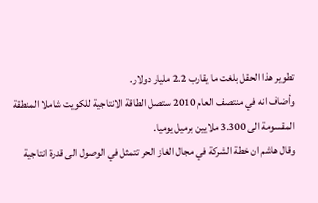تطوير هذا الحقل بلغت ما يقارب 2.2 مليار دولار.
وأضاف انه في منتصف العام 2010 ستصل الطاقة الانتاجية للكويت شاملا المنطقة المقسومة الى 3.300 ملايين برميل يوميا.
وقال هاشم ان خطة الشركة في مجال الغاز الحر تتمثل في الوصول الى قدرة انتاجية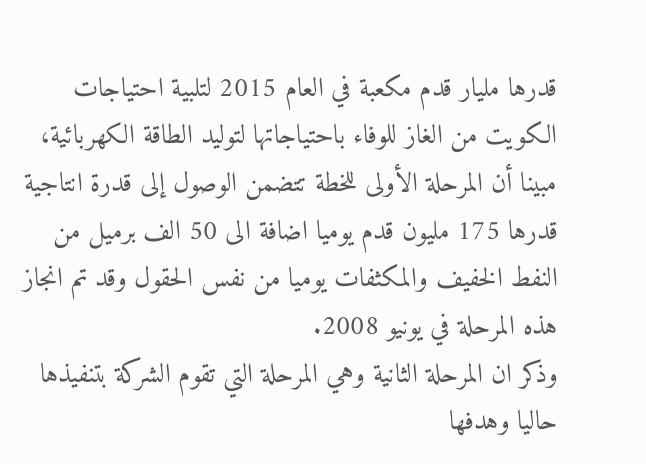قدرها مليار قدم مكعبة في العام 2015 لتلبية احتياجات الكويت من الغاز للوفاء باحتياجاتها لتوليد الطاقة الكهربائية، مبينا أن المرحلة الأولى للخطة تتضمن الوصول إلى قدرة انتاجية قدرها 175 مليون قدم يوميا اضافة الى 50 الف برميل من النفط الخفيف والمكثفات يوميا من نفس الحقول وقد تم انجاز هذه المرحلة في يونيو 2008.
وذكر ان المرحلة الثانية وهي المرحلة التي تقوم الشركة بتنفيذها حاليا وهدفها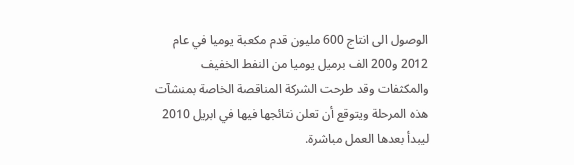الوصول الى انتاج 600 مليون قدم مكعبة يوميا في عام 2012 و200 الف برميل يوميا من النفط الخفيف والمكثفات وقد طرحت الشركة المناقصة الخاصة بمنشآت هذه المرحلة ويتوقع أن تعلن نتائجها فيها في ابريل 2010 ليبدأ بعدها العمل مباشرة.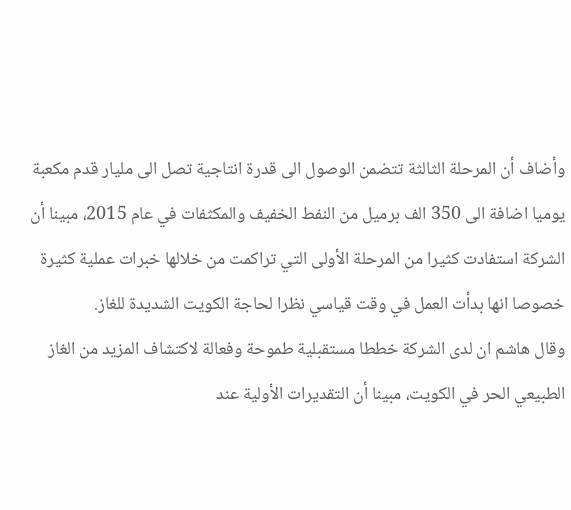وأضاف أن المرحلة الثالثة تتضمن الوصول الى قدرة انتاجية تصل الى مليار قدم مكعبة يوميا اضافة الى 350 الف برميل من النفط الخفيف والمكثفات في عام 2015، مبينا أن الشركة استفادت كثيرا من المرحلة الأولى التي تراكمت من خلالها خبرات عملية كثيرة خصوصا انها بدأت العمل في وقت قياسي نظرا لحاجة الكويت الشديدة للغاز.
وقال هاشم ان لدى الشركة خططا مستقبلية طموحة وفعالة لاكتشاف المزيد من الغاز الطبيعي الحر في الكويت، مبينا أن التقديرات الأولية عند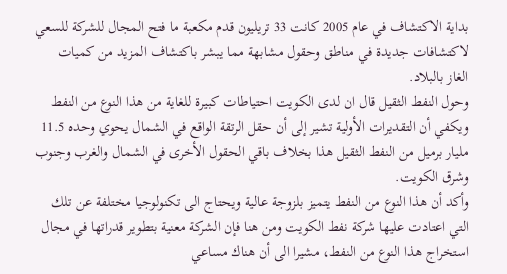بداية الاكتشاف في عام 2005 كانت 33 تريليون قدم مكعبة ما فتح المجال للشركة للسعي لاكتشافات جديدة في مناطق وحقول مشابهة مما يبشر باكتشاف المزيد من كميات الغاز بالبلاد.
وحول النفط الثقيل قال ان لدى الكويت احتياطات كبيرة للغاية من هذا النوع من النفط ويكفي أن التقديرات الأولية تشير إلى أن حقل الرتقة الواقع في الشمال يحوي وحده 11.5 مليار برميل من النفط الثقيل هذا بخلاف باقي الحقول الأخرى في الشمال والغرب وجنوب وشرق الكويت.
وأكد أن هذا النوع من النفط يتميز بلزوجة عالية ويحتاج الى تكنولوجيا مختلفة عن تلك التي اعتادت عليها شركة نفط الكويت ومن هنا فإن الشركة معنية بتطوير قدراتها في مجال استخراج هذا النوع من النفط، مشيرا الى أن هناك مساعي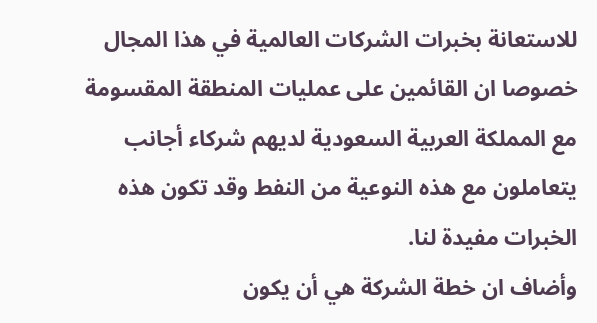للاستعانة بخبرات الشركات العالمية في هذا المجال خصوصا ان القائمين على عمليات المنطقة المقسومة مع المملكة العربية السعودية لديهم شركاء أجانب يتعاملون مع هذه النوعية من النفط وقد تكون هذه الخبرات مفيدة لنا.
وأضاف ان خطة الشركة هي أن يكون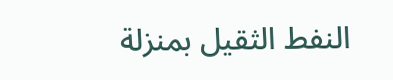النفط الثقيل بمنزلة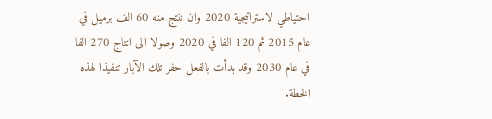احتياطي لاستراتيجية 2020 وان ننتج منه 60 الف برميل في عام 2015 ثم 120 الفا في 2020 وصولا الى انتاج 270 الفا في عام 2030 وقد بدأت بالفعل حفر تلك الآبار تنفيذا لهذه الخطة.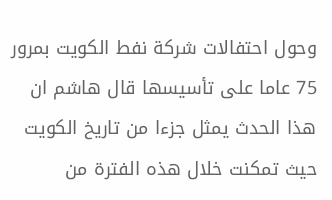وحول احتفالات شركة نفط الكويت بمرور 75 عاما على تأسيسها قال هاشم ان هذا الحدث يمثل جزءا من تاريخ الكويت حيث تمكنت خلال هذه الفترة من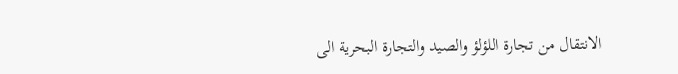الانتقال من تجارة اللؤلؤ والصيد والتجارة البحرية الى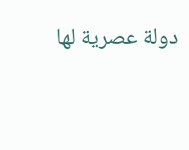دولة عصرية لها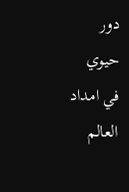دور حيوي في امداد العالم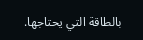بالطاقة التي يحتاجها.